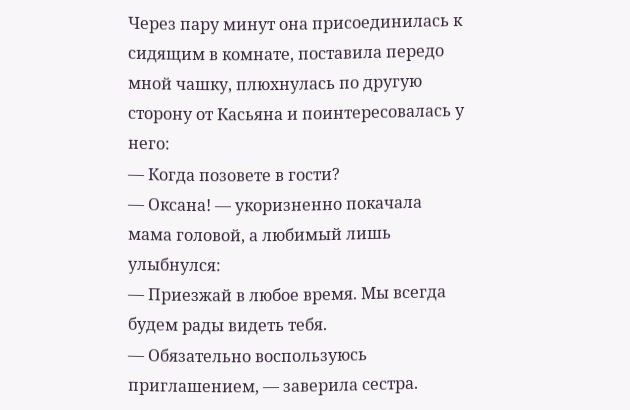Через пару минут она присоединилась к сидящим в комнате, поставила передо мной чашку, плюхнулась по другую сторону от Касьяна и поинтересовалась у него:
— Когда позовете в гости?
— Оксана! — укоризненно покачала мама головой, а любимый лишь улыбнулся:
— Приезжай в любое время. Мы всегда будем рады видеть тебя.
— Обязательно воспользуюсь приглашением, — заверила сестра.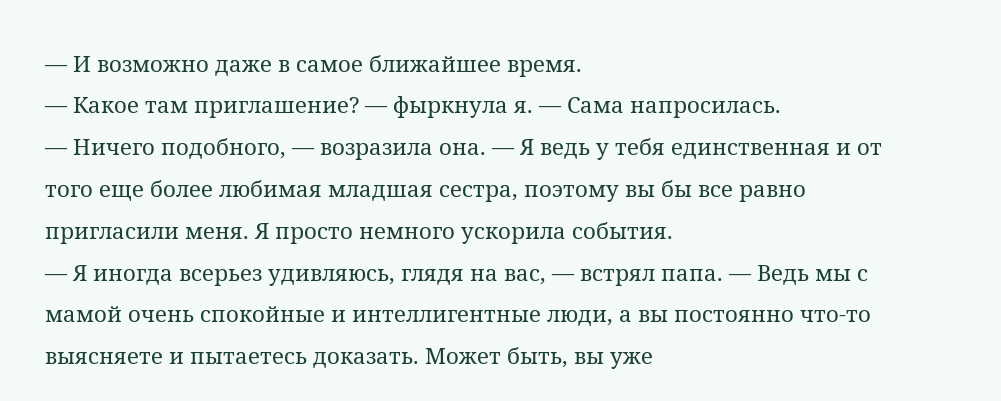— И возможно даже в самое ближайшее время.
— Какое там приглашение? — фыркнула я. — Сама напросилась.
— Ничего подобного, — возразила она. — Я ведь у тебя единственная и от того еще более любимая младшая сестра, поэтому вы бы все равно пригласили меня. Я просто немного ускорила события.
— Я иногда всерьез удивляюсь, глядя на вас, — встрял папа. — Ведь мы с мамой очень спокойные и интеллигентные люди, а вы постоянно что-то выясняете и пытаетесь доказать. Может быть, вы уже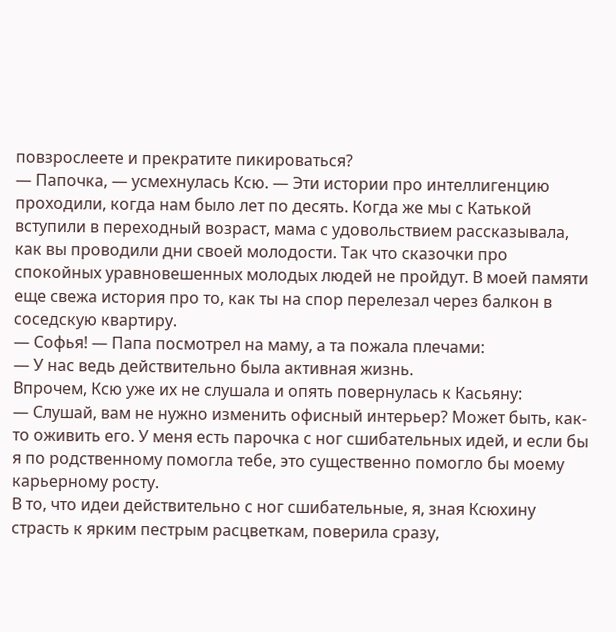повзрослеете и прекратите пикироваться?
— Папочка, — усмехнулась Ксю. — Эти истории про интеллигенцию проходили, когда нам было лет по десять. Когда же мы с Катькой вступили в переходный возраст, мама с удовольствием рассказывала, как вы проводили дни своей молодости. Так что сказочки про спокойных уравновешенных молодых людей не пройдут. В моей памяти еще свежа история про то, как ты на спор перелезал через балкон в соседскую квартиру.
— Софья! — Папа посмотрел на маму, а та пожала плечами:
— У нас ведь действительно была активная жизнь.
Впрочем, Ксю уже их не слушала и опять повернулась к Касьяну:
— Слушай, вам не нужно изменить офисный интерьер? Может быть, как-то оживить его. У меня есть парочка с ног сшибательных идей, и если бы я по родственному помогла тебе, это существенно помогло бы моему карьерному росту.
В то, что идеи действительно с ног сшибательные, я, зная Ксюхину страсть к ярким пестрым расцветкам, поверила сразу,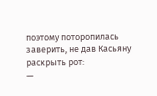поэтому поторопилась заверить, не дав Касьяну раскрыть рот:
—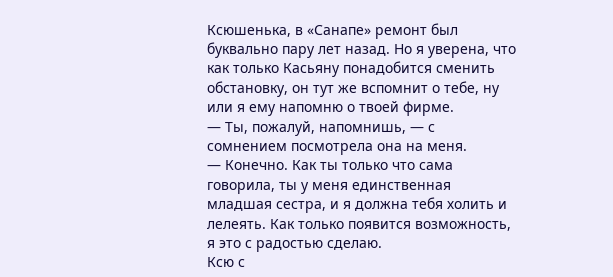Ксюшенька, в «Санапе» ремонт был буквально пару лет назад. Но я уверена, что как только Касьяну понадобится сменить обстановку, он тут же вспомнит о тебе, ну или я ему напомню о твоей фирме.
— Ты, пожалуй, напомнишь, — с сомнением посмотрела она на меня.
— Конечно. Как ты только что сама говорила, ты у меня единственная младшая сестра, и я должна тебя холить и лелеять. Как только появится возможность, я это с радостью сделаю.
Ксю с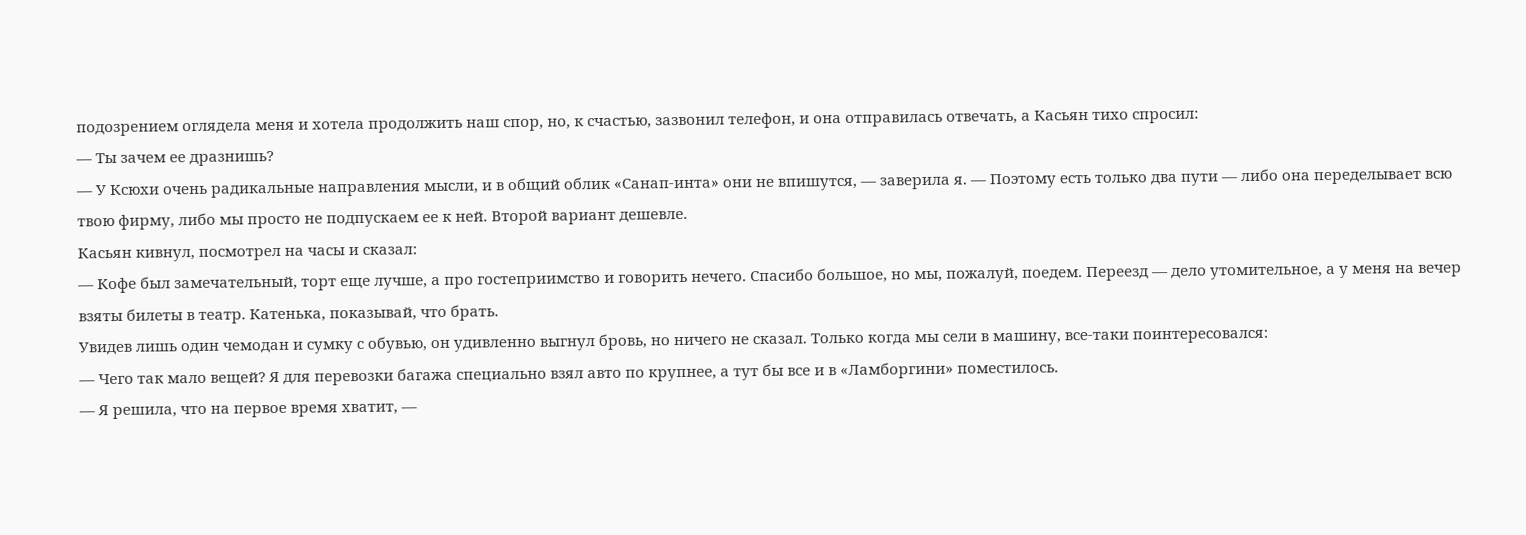подозрением оглядела меня и хотела продолжить наш спор, но, к счастью, зазвонил телефон, и она отправилась отвечать, а Касьян тихо спросил:
— Ты зачем ее дразнишь?
— У Ксюхи очень радикальные направления мысли, и в общий облик «Санап-инта» они не впишутся, — заверила я. — Поэтому есть только два пути — либо она переделывает всю твою фирму, либо мы просто не подпускаем ее к ней. Второй вариант дешевле.
Касьян кивнул, посмотрел на часы и сказал:
— Кофе был замечательный, торт еще лучше, а про гостеприимство и говорить нечего. Спасибо большое, но мы, пожалуй, поедем. Переезд — дело утомительное, а у меня на вечер взяты билеты в театр. Катенька, показывай, что брать.
Увидев лишь один чемодан и сумку с обувью, он удивленно выгнул бровь, но ничего не сказал. Только когда мы сели в машину, все-таки поинтересовался:
— Чего так мало вещей? Я для перевозки багажа специально взял авто по крупнее, а тут бы все и в «Ламборгини» поместилось.
— Я решила, что на первое время хватит, —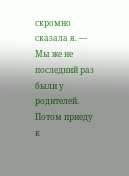скромно сказала я. — Мы же не последний раз были у родителей. Потом приеду к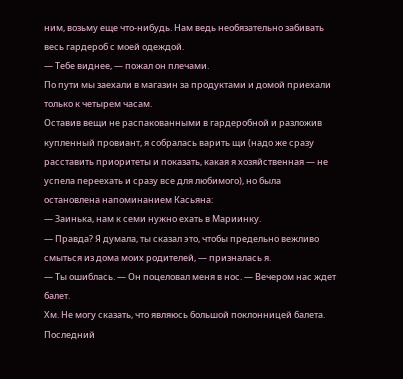ним, возьму еще что-нибудь. Нам ведь необязательно забивать весь гардероб с моей одеждой.
— Тебе виднее, — пожал он плечами.
По пути мы заехали в магазин за продуктами и домой приехали только к четырем часам.
Оставив вещи не распакованными в гардеробной и разложив купленный провиант, я собралась варить щи (надо же сразу расставить приоритеты и показать, какая я хозяйственная — не успела переехать и сразу все для любимого), но была остановлена напоминанием Касьяна:
— Заинька, нам к семи нужно ехать в Мариинку.
— Правда? Я думала, ты сказал это, чтобы предельно вежливо смыться из дома моих родителей, — призналась я.
— Ты ошиблась. — Он поцеловал меня в нос. — Вечером нас ждет балет.
Хм. Не могу сказать, что являюсь большой поклонницей балета. Последний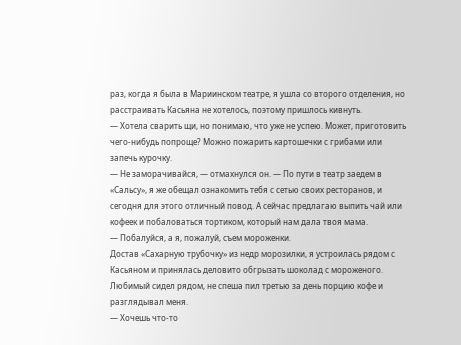раз, когда я была в Мариинском театре, я ушла со второго отделения, но расстраивать Касьяна не хотелось, поэтому пришлось кивнуть.
— Хотела сварить щи, но понимаю, что уже не успею. Может, приготовить чего-нибудь попроще? Можно пожарить картошечки с грибами или запечь курочку.
— Не заморачивайся, — отмахнулся он. — По пути в театр заедем в «Сальсу», я же обещал ознакомить тебя с сетью своих ресторанов, и сегодня для этого отличный повод. А сейчас предлагаю выпить чай или кофеек и побаловаться тортиком, который нам дала твоя мама.
— Побалуйся, а я, пожалуй, съем мороженки.
Достав «Сахарную трубочку» из недр морозилки, я устроилась рядом с Касьяном и принялась деловито обгрызать шоколад с мороженого. Любимый сидел рядом, не спеша пил третью за день порцию кофе и разглядывал меня.
— Хочешь что-то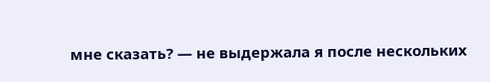мне сказать? — не выдержала я после нескольких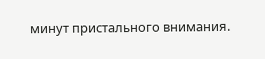минут пристального внимания.